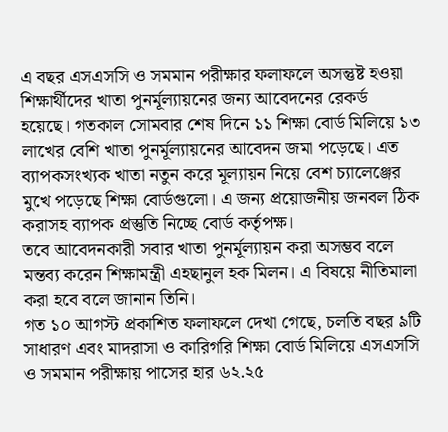এ বছর এসএসসি ও সমমান পরীক্ষার ফলাফলে অসন্তুষ্ট হওয়া শিক্ষার্থীদের খাতা পুনর্মূল্যায়নের জন্য আবেদনের রেকর্ড হয়েছে। গতকাল সোমবার শেষ দিনে ১১ শিক্ষা বোর্ড মিলিয়ে ১৩ লাখের বেশি খাতা পুনর্মূল্যায়নের আবেদন জমা পড়েছে। এত ব্যাপকসংখ্যক খাতা নতুন করে মূল্যায়ন নিয়ে বেশ চ্যালেঞ্জের মুখে পড়েছে শিক্ষা বোর্ডগুলো। এ জন্য প্রয়োজনীয় জনবল ঠিক করাসহ ব্যাপক প্রস্তুতি নিচ্ছে বোর্ড কর্তৃপক্ষ।
তবে আবেদনকারী সবার খাতা পুনর্মূল্যায়ন করা অসম্ভব বলে মন্তব্য করেন শিক্ষামন্ত্রী এহছানুল হক মিলন। এ বিষয়ে নীতিমালা করা হবে বলে জানান তিনি।
গত ১০ আগস্ট প্রকাশিত ফলাফলে দেখা গেছে, চলতি বছর ৯টি সাধারণ এবং মাদরাসা ও কারিগরি শিক্ষা বোর্ড মিলিয়ে এসএসসি ও সমমান পরীক্ষায় পাসের হার ৬২.২৫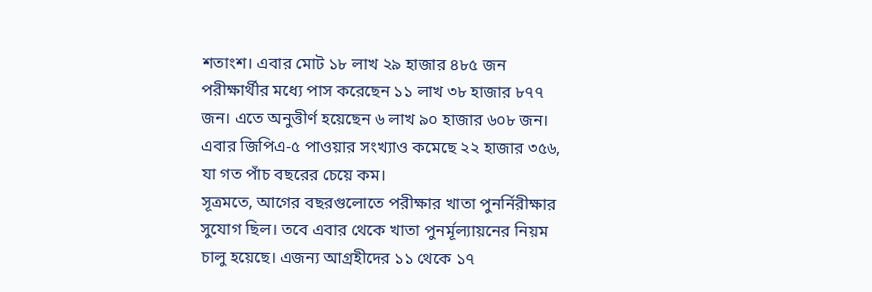শতাংশ। এবার মোট ১৮ লাখ ২৯ হাজার ৪৮৫ জন পরীক্ষার্থীর মধ্যে পাস করেছেন ১১ লাখ ৩৮ হাজার ৮৭৭ জন। এতে অনুত্তীর্ণ হয়েছেন ৬ লাখ ৯০ হাজার ৬০৮ জন। এবার জিপিএ-৫ পাওয়ার সংখ্যাও কমেছে ২২ হাজার ৩৫৬, যা গত পাঁচ বছরের চেয়ে কম।
সূত্রমতে, আগের বছরগুলোতে পরীক্ষার খাতা পুনর্নিরীক্ষার সুযোগ ছিল। তবে এবার থেকে খাতা পুনর্মূল্যায়নের নিয়ম চালু হয়েছে। এজন্য আগ্রহীদের ১১ থেকে ১৭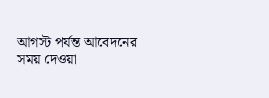আগস্ট পর্যন্ত আবেদনের সময় দেওয়া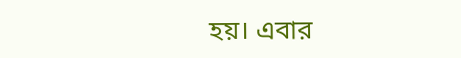হয়। এবার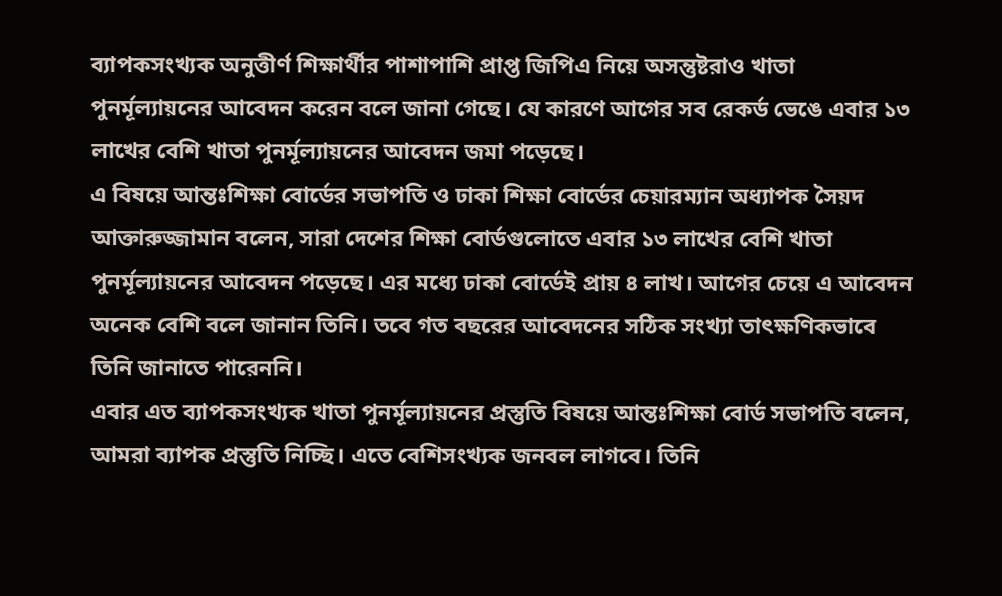ব্যাপকসংখ্যক অনুত্তীর্ণ শিক্ষার্থীর পাশাপাশি প্রাপ্ত জিপিএ নিয়ে অসন্তুষ্টরাও খাতা পুনর্মূল্যায়নের আবেদন করেন বলে জানা গেছে। যে কারণে আগের সব রেকর্ড ভেঙে এবার ১৩ লাখের বেশি খাতা পুনর্মূল্যায়নের আবেদন জমা পড়েছে।
এ বিষয়ে আন্তঃশিক্ষা বোর্ডের সভাপতি ও ঢাকা শিক্ষা বোর্ডের চেয়ারম্যান অধ্যাপক সৈয়দ আক্তারুজ্জামান বলেন, সারা দেশের শিক্ষা বোর্ডগুলোতে এবার ১৩ লাখের বেশি খাতা পুনর্মূল্যায়নের আবেদন পড়েছে। এর মধ্যে ঢাকা বোর্ডেই প্রায় ৪ লাখ। আগের চেয়ে এ আবেদন অনেক বেশি বলে জানান তিনি। তবে গত বছরের আবেদনের সঠিক সংখ্যা তাৎক্ষণিকভাবে তিনি জানাতে পারেননি।
এবার এত ব্যাপকসংখ্যক খাতা পুনর্মূল্যায়নের প্রস্তুতি বিষয়ে আন্তঃশিক্ষা বোর্ড সভাপতি বলেন, আমরা ব্যাপক প্রস্তুতি নিচ্ছি। এতে বেশিসংখ্যক জনবল লাগবে। তিনি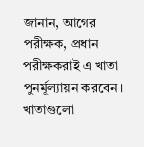জানান, আগের পরীক্ষক, প্রধান পরীক্ষকরাই এ খাতা পুনর্মূল্যায়ন করবেন। খাতাগুলো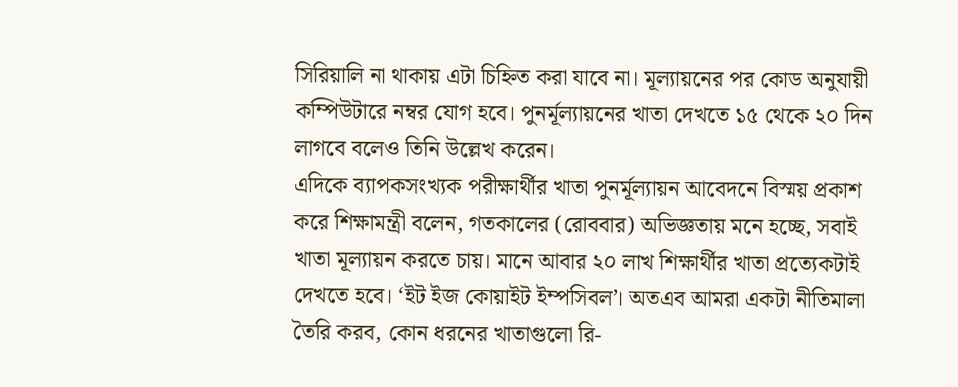সিরিয়ালি না থাকায় এটা চিহ্নিত করা যাবে না। মূল্যায়নের পর কোড অনুযায়ী কম্পিউটারে নম্বর যোগ হবে। পুনর্মূল্যায়নের খাতা দেখতে ১৫ থেকে ২০ দিন লাগবে বলেও তিনি উল্লেখ করেন।
এদিকে ব্যাপকসংখ্যক পরীক্ষার্থীর খাতা পুনর্মূল্যায়ন আবেদনে বিস্ময় প্রকাশ করে শিক্ষামন্ত্রী বলেন, গতকালের (রোববার) অভিজ্ঞতায় মনে হচ্ছে, সবাই খাতা মূল্যায়ন করতে চায়। মানে আবার ২০ লাখ শিক্ষার্থীর খাতা প্রত্যেকটাই দেখতে হবে। ‘ইট ইজ কোয়াইট ইম্পসিবল’। অতএব আমরা একটা নীতিমালা তৈরি করব, কোন ধরনের খাতাগুলো রি-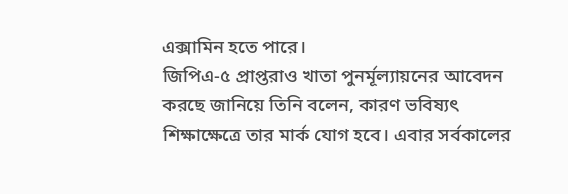এক্সামিন হতে পারে।
জিপিএ-৫ প্রাপ্তরাও খাতা পুনর্মূল্যায়নের আবেদন করছে জানিয়ে তিনি বলেন, কারণ ভবিষ্যৎ শিক্ষাক্ষেত্রে তার মার্ক যোগ হবে। এবার সর্বকালের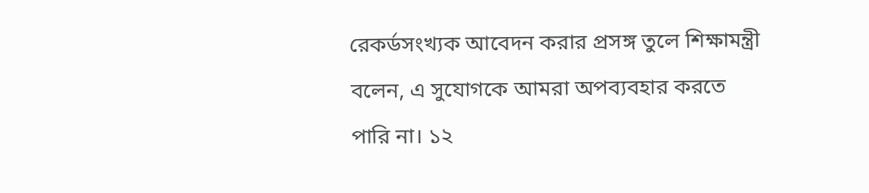রেকর্ডসংখ্যক আবেদন করার প্রসঙ্গ তুলে শিক্ষামন্ত্রী বলেন, এ সুযোগকে আমরা অপব্যবহার করতে পারি না। ১২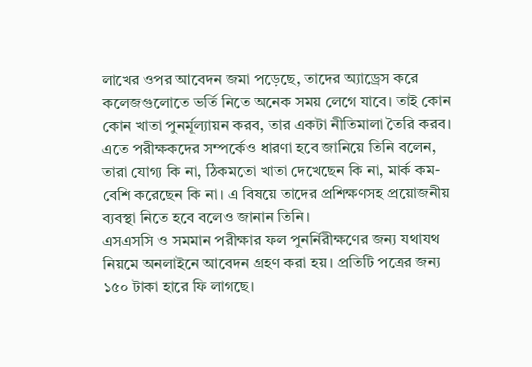লাখের ওপর আবেদন জমা পড়েছে, তাদের অ্যাড্রেস করে কলেজগুলোতে ভর্তি নিতে অনেক সময় লেগে যাবে। তাই কোন কোন খাতা পুনর্মূল্যায়ন করব, তার একটা নীতিমালা তৈরি করব। এতে পরীক্ষকদের সম্পর্কেও ধারণা হবে জানিয়ে তিনি বলেন, তারা যোগ্য কি না, ঠিকমতো খাতা দেখেছেন কি না, মার্ক কম-বেশি করেছেন কি না। এ বিষয়ে তাদের প্রশিক্ষণসহ প্রয়োজনীয় ব্যবস্থা নিতে হবে বলেও জানান তিনি।
এসএসসি ও সমমান পরীক্ষার ফল পুনর্নিরীক্ষণের জন্য যথাযথ নিয়মে অনলাইনে আবেদন গ্রহণ করা হয়। প্রতিটি পত্রের জন্য ১৫০ টাকা হারে ফি লাগছে।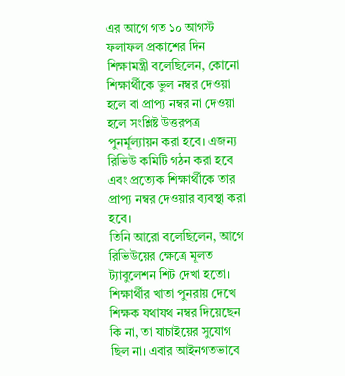এর আগে গত ১০ আগস্ট ফলাফল প্রকাশের দিন শিক্ষামন্ত্রী বলেছিলেন, কোনো শিক্ষার্থীকে ভুল নম্বর দেওয়া হলে বা প্রাপ্য নম্বর না দেওয়া হলে সংশ্লিষ্ট উত্তরপত্র পুনর্মূল্যায়ন করা হবে। এজন্য রিভিউ কমিটি গঠন করা হবে এবং প্রত্যেক শিক্ষার্থীকে তার প্রাপ্য নম্বর দেওয়ার ব্যবস্থা করা হবে।
তিনি আরো বলেছিলেন, আগে রিভিউয়ের ক্ষেত্রে মূলত ট্যাবুলেশন শিট দেখা হতো। শিক্ষার্থীর খাতা পুনরায় দেখে শিক্ষক যথাযথ নম্বর দিয়েছেন কি না, তা যাচাইয়ের সুযোগ ছিল না। এবার আইনগতভাবে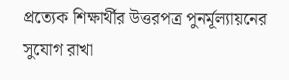প্রত্যেক শিক্ষার্থীর উত্তরপত্র পুনর্মূল্যায়নের সুযোগ রাখা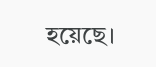হয়েছে।